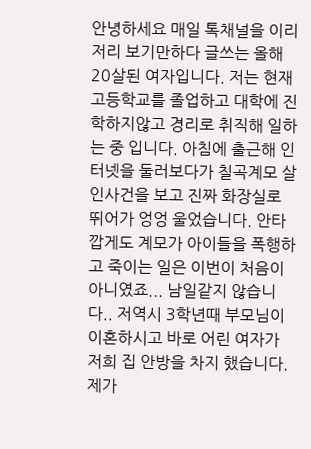안녕하세요 매일 톡채널을 이리저리 보기만하다 글쓰는 올해 20살된 여자입니다. 저는 현재 고등학교를 졸업하고 대학에 진학하지않고 경리로 취직해 일하는 중 입니다. 아침에 출근해 인터넷을 둘러보다가 칠곡계모 살인사건을 보고 진짜 화장실로 뛰어가 엉엉 울었습니다. 안타깝게도 계모가 아이들을 폭행하고 죽이는 일은 이번이 처음이 아니였죠... 남일같지 않습니다.. 저역시 3학년때 부모님이 이혼하시고 바로 어린 여자가 저희 집 안방을 차지 했습니다. 제가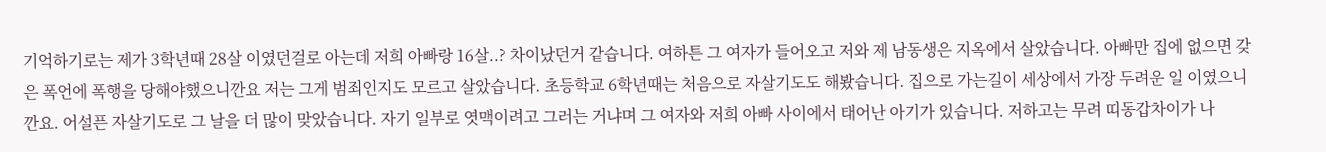기억하기로는 제가 3학년때 28살 이였던걸로 아는데 저희 아빠랑 16살..? 차이났던거 같습니다. 여하튼 그 여자가 들어오고 저와 제 남동생은 지옥에서 살았습니다. 아빠만 집에 없으면 갖은 폭언에 폭행을 당해야했으니깐요 저는 그게 범죄인지도 모르고 살았습니다. 초등학교 6학년때는 처음으로 자살기도도 해봤습니다. 집으로 가는길이 세상에서 가장 두려운 일 이였으니깐요. 어설픈 자살기도로 그 날을 더 많이 맞았습니다. 자기 일부로 엿맥이려고 그러는 거냐며 그 여자와 저희 아빠 사이에서 태어난 아기가 있습니다. 저하고는 무려 띠동갑차이가 나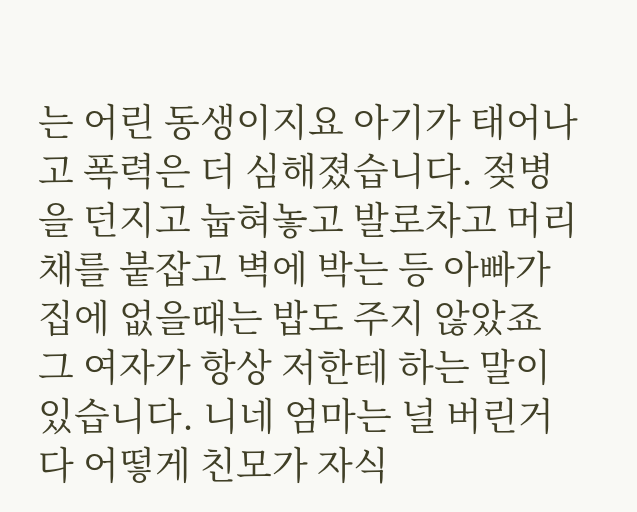는 어린 동생이지요 아기가 태어나고 폭력은 더 심해졌습니다. 젖병을 던지고 눕혀놓고 발로차고 머리채를 붙잡고 벽에 박는 등 아빠가 집에 없을때는 밥도 주지 않았죠 그 여자가 항상 저한테 하는 말이 있습니다. 니네 엄마는 널 버린거다 어떻게 친모가 자식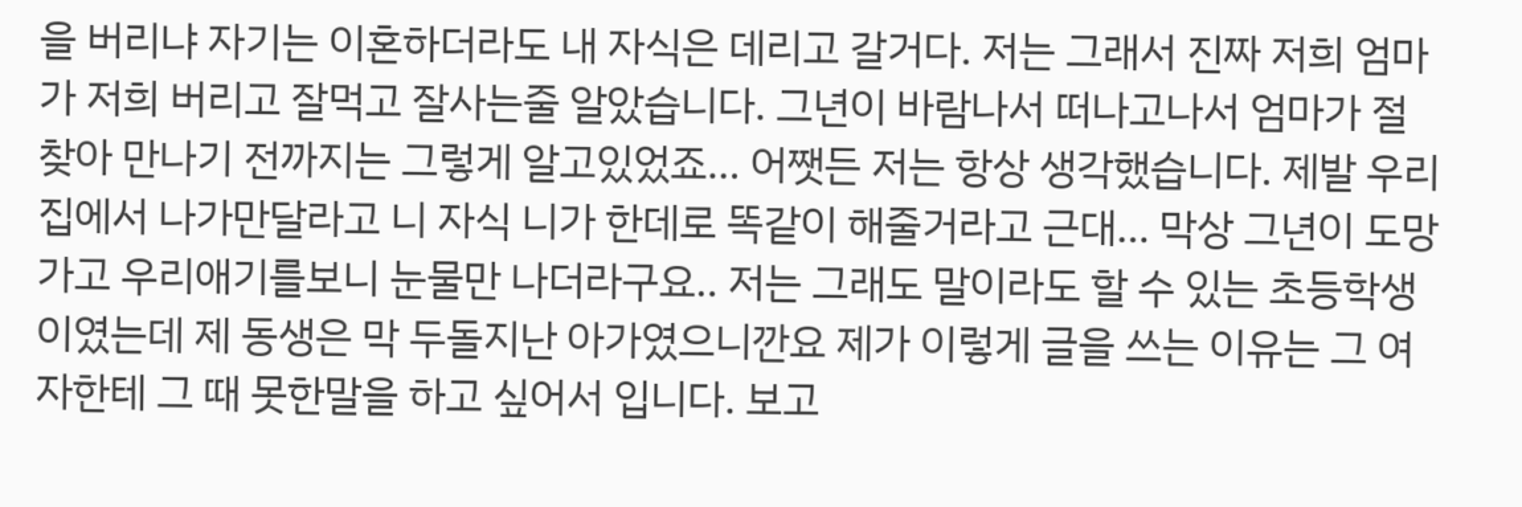을 버리냐 자기는 이혼하더라도 내 자식은 데리고 갈거다. 저는 그래서 진짜 저희 엄마가 저희 버리고 잘먹고 잘사는줄 알았습니다. 그년이 바람나서 떠나고나서 엄마가 절 찾아 만나기 전까지는 그렇게 알고있었죠... 어쨋든 저는 항상 생각했습니다. 제발 우리집에서 나가만달라고 니 자식 니가 한데로 똑같이 해줄거라고 근대... 막상 그년이 도망가고 우리애기를보니 눈물만 나더라구요.. 저는 그래도 말이라도 할 수 있는 초등학생이였는데 제 동생은 막 두돌지난 아가였으니깐요 제가 이렇게 글을 쓰는 이유는 그 여자한테 그 때 못한말을 하고 싶어서 입니다. 보고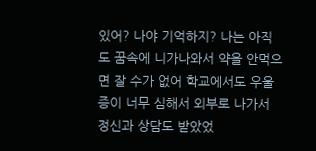있어? 나야 기억하지? 나는 아직도 꿈속에 니가나와서 약을 안먹으면 잘 수가 없어 학교에서도 우울증이 너무 심해서 외부로 나가서 정신과 상담도 받았었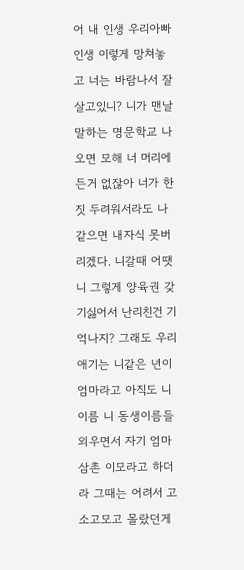어 내 인생 우리아빠 인생 이렇게 망쳐놓고 너는 바람나서 잘 살고있니? 니가 맨날 말하는 명문학교 나오면 모해 너 머리에 든거 없잖아 너가 한짓 두려워서라도 나같으면 내자식 못버리겠다. 니갈때 어땟니 그렇게 양육권 갖기싫어서 난리친건 기억나지? 그래도 우리애기는 니같은 년이 엄마라고 아직도 니이름 니 동생이름들 외우면서 자기 엄마 삼촌 이모라고 하더라 그때는 어려서 고소고모고 몰랐던게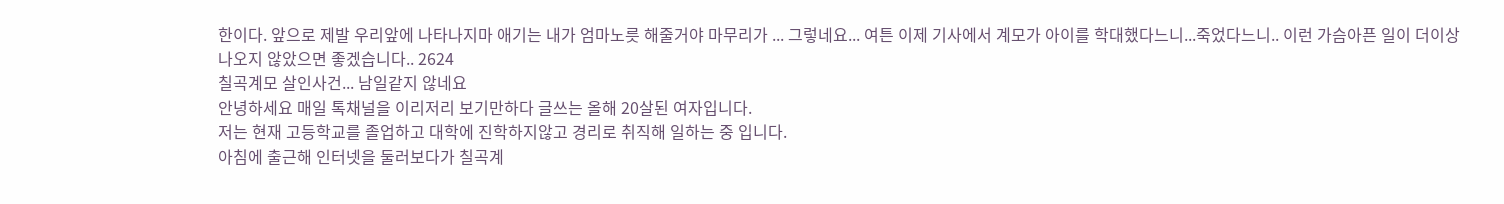한이다. 앞으로 제발 우리앞에 나타나지마 애기는 내가 엄마노릇 해줄거야 마무리가 ... 그렇네요... 여튼 이제 기사에서 계모가 아이를 학대했다느니...죽었다느니.. 이런 가슴아픈 일이 더이상 나오지 않았으면 좋겠습니다.. 2624
칠곡계모 살인사건... 남일같지 않네요
안녕하세요 매일 톡채널을 이리저리 보기만하다 글쓰는 올해 20살된 여자입니다.
저는 현재 고등학교를 졸업하고 대학에 진학하지않고 경리로 취직해 일하는 중 입니다.
아침에 출근해 인터넷을 둘러보다가 칠곡계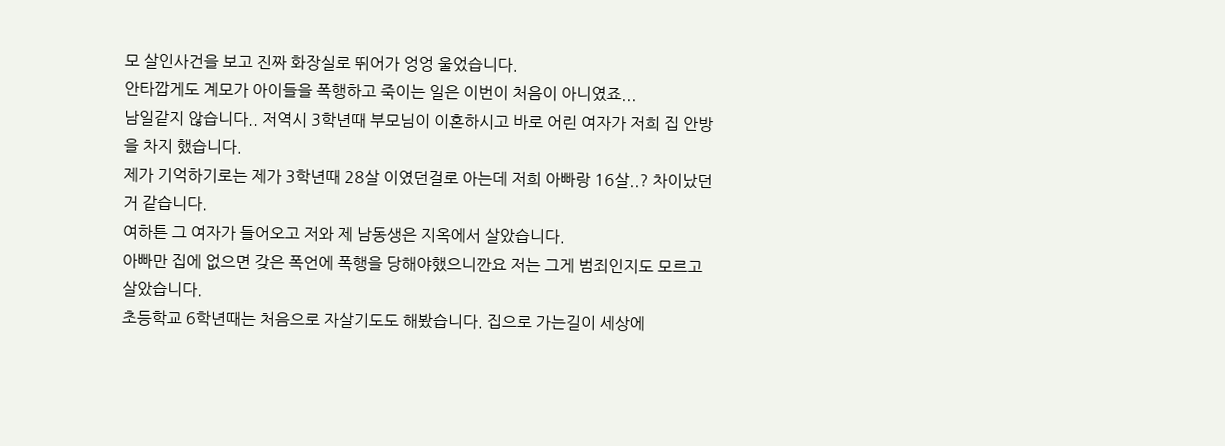모 살인사건을 보고 진짜 화장실로 뛰어가 엉엉 울었습니다.
안타깝게도 계모가 아이들을 폭행하고 죽이는 일은 이번이 처음이 아니였죠...
남일같지 않습니다.. 저역시 3학년때 부모님이 이혼하시고 바로 어린 여자가 저희 집 안방을 차지 했습니다.
제가 기억하기로는 제가 3학년때 28살 이였던걸로 아는데 저희 아빠랑 16살..? 차이났던거 같습니다.
여하튼 그 여자가 들어오고 저와 제 남동생은 지옥에서 살았습니다.
아빠만 집에 없으면 갖은 폭언에 폭행을 당해야했으니깐요 저는 그게 범죄인지도 모르고 살았습니다.
초등학교 6학년때는 처음으로 자살기도도 해봤습니다. 집으로 가는길이 세상에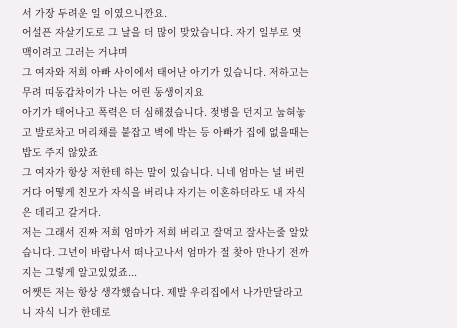서 가장 두려운 일 이였으니깐요.
어설픈 자살기도로 그 날을 더 많이 맞았습니다. 자기 일부로 엿맥이려고 그러는 거냐며
그 여자와 저희 아빠 사이에서 태어난 아기가 있습니다. 저하고는 무려 띠동갑차이가 나는 어린 동생이지요
아기가 태어나고 폭력은 더 심해졌습니다. 젖병을 던지고 눕혀놓고 발로차고 머리채를 붙잡고 벽에 박는 등 아빠가 집에 없을때는 밥도 주지 않았죠
그 여자가 항상 저한테 하는 말이 있습니다. 니네 엄마는 널 버린거다 어떻게 친모가 자식을 버리냐 자기는 이혼하더라도 내 자식은 데리고 갈거다.
저는 그래서 진짜 저희 엄마가 저희 버리고 잘먹고 잘사는줄 알았습니다. 그년이 바람나서 떠나고나서 엄마가 절 찾아 만나기 전까지는 그렇게 알고있었죠...
어쨋든 저는 항상 생각했습니다. 제발 우리집에서 나가만달라고 니 자식 니가 한데로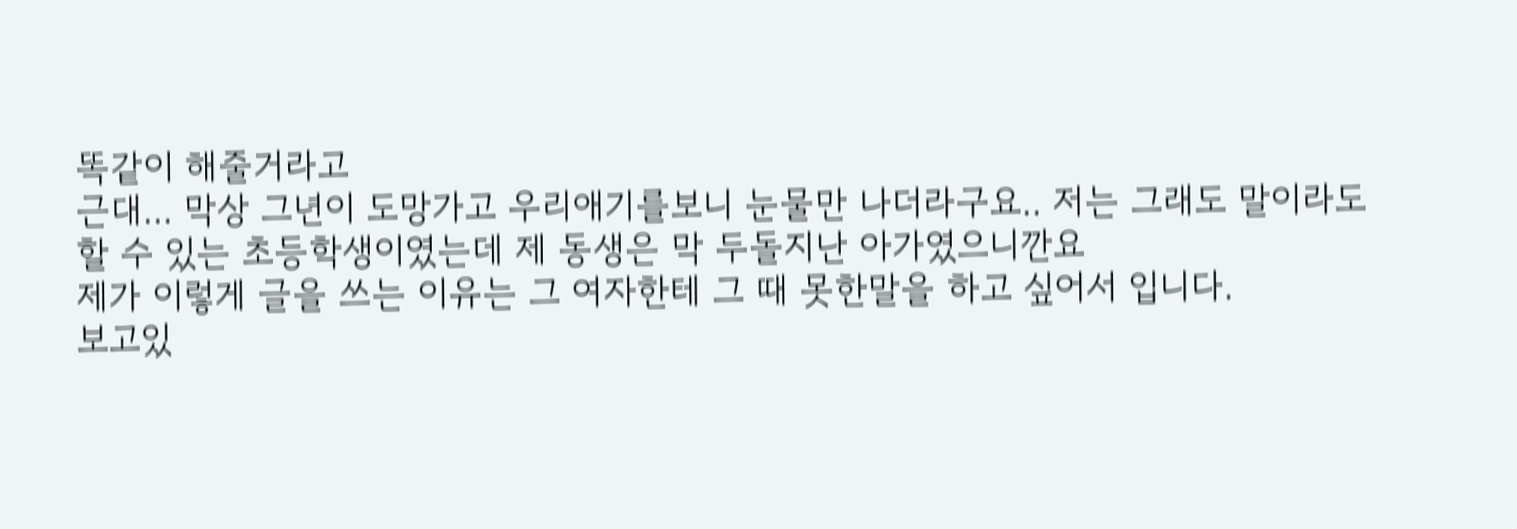똑같이 해줄거라고
근대... 막상 그년이 도망가고 우리애기를보니 눈물만 나더라구요.. 저는 그래도 말이라도 할 수 있는 초등학생이였는데 제 동생은 막 두돌지난 아가였으니깐요
제가 이렇게 글을 쓰는 이유는 그 여자한테 그 때 못한말을 하고 싶어서 입니다.
보고있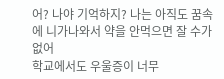어? 나야 기억하지? 나는 아직도 꿈속에 니가나와서 약을 안먹으면 잘 수가 없어
학교에서도 우울증이 너무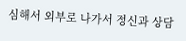심해서 외부로 나가서 정신과 상담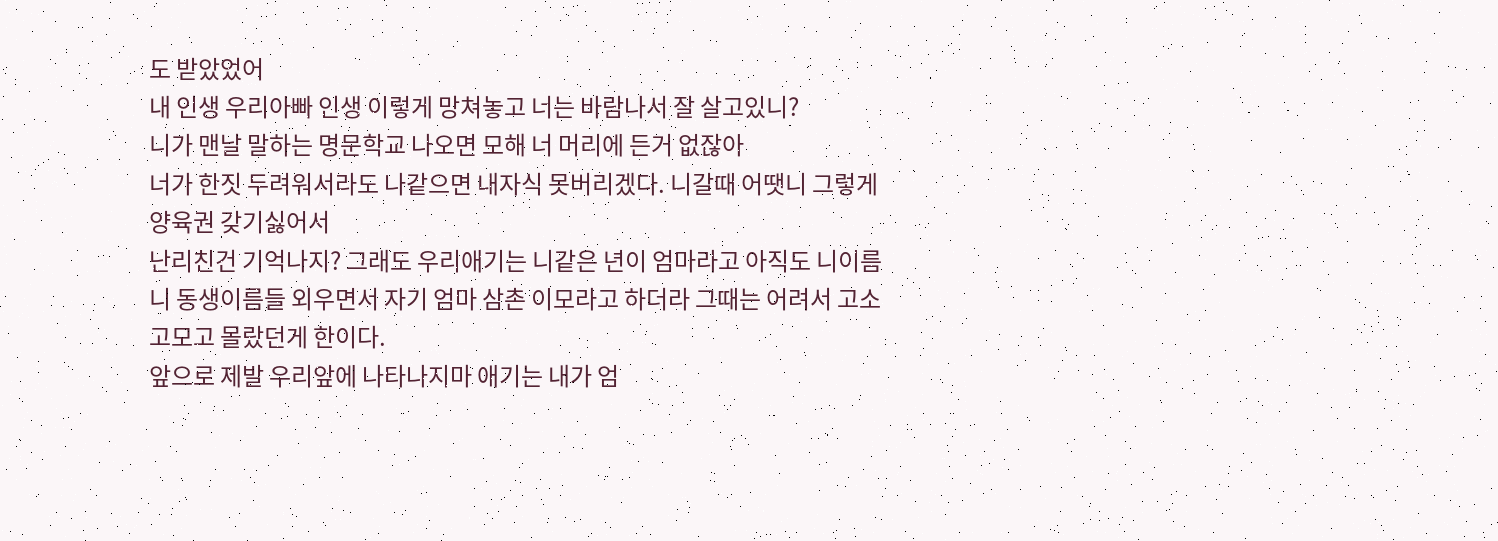도 받았었어
내 인생 우리아빠 인생 이렇게 망쳐놓고 너는 바람나서 잘 살고있니?
니가 맨날 말하는 명문학교 나오면 모해 너 머리에 든거 없잖아
너가 한짓 두려워서라도 나같으면 내자식 못버리겠다. 니갈때 어땟니 그렇게 양육권 갖기싫어서
난리친건 기억나지? 그래도 우리애기는 니같은 년이 엄마라고 아직도 니이름 니 동생이름들 외우면서 자기 엄마 삼촌 이모라고 하더라 그때는 어려서 고소고모고 몰랐던게 한이다.
앞으로 제발 우리앞에 나타나지마 애기는 내가 엄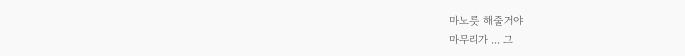마노릇 해줄거야
마무리가 ... 그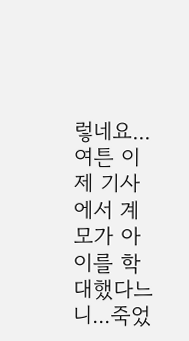렇네요...
여튼 이제 기사에서 계모가 아이를 학대했다느니...죽었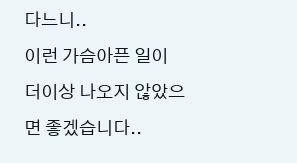다느니..
이런 가슴아픈 일이 더이상 나오지 않았으면 좋겠습니다..